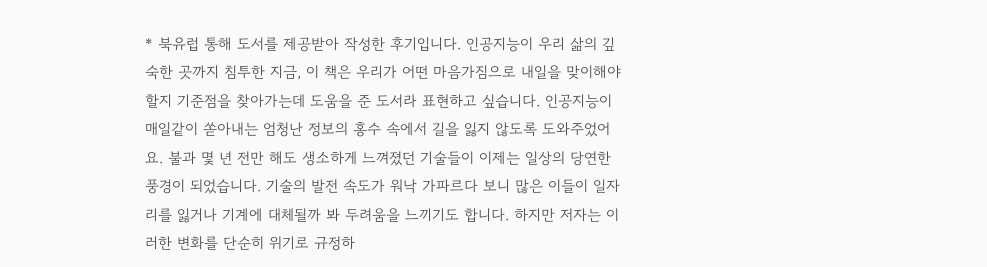* 북유럽 통해 도서를 제공받아 작성한 후기입니다. 인공지능이 우리 삶의 깊숙한 곳까지 침투한 지금, 이 책은 우리가 어떤 마음가짐으로 내일을 맞이해야 할지 기준점을 찾아가는데 도움을 준 도서라 표현하고 싶습니다. 인공지능이 매일같이 쏟아내는 엄청난 정보의 홍수 속에서 길을 잃지 않도록 도와주었어요. 불과 몇 년 전만 해도 생소하게 느껴졌던 기술들이 이제는 일상의 당연한 풍경이 되었습니다. 기술의 발전 속도가 워낙 가파르다 보니 많은 이들이 일자리를 잃거나 기계에 대체될까 봐 두려움을 느끼기도 합니다. 하지만 저자는 이러한 변화를 단순히 위기로 규정하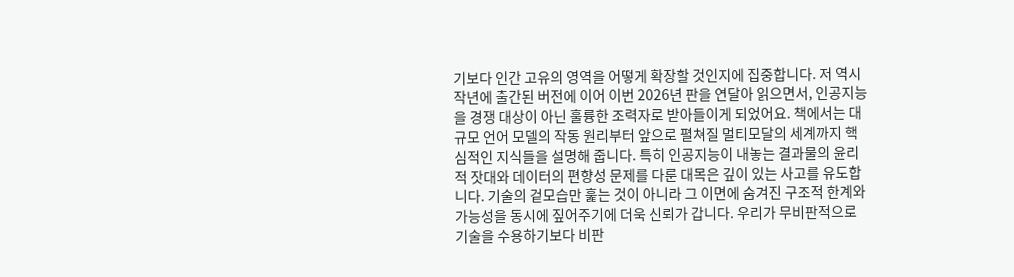기보다 인간 고유의 영역을 어떻게 확장할 것인지에 집중합니다. 저 역시 작년에 출간된 버전에 이어 이번 2026년 판을 연달아 읽으면서, 인공지능을 경쟁 대상이 아닌 훌륭한 조력자로 받아들이게 되었어요. 책에서는 대규모 언어 모델의 작동 원리부터 앞으로 펼쳐질 멀티모달의 세계까지 핵심적인 지식들을 설명해 줍니다. 특히 인공지능이 내놓는 결과물의 윤리적 잣대와 데이터의 편향성 문제를 다룬 대목은 깊이 있는 사고를 유도합니다. 기술의 겉모습만 훑는 것이 아니라 그 이면에 숨겨진 구조적 한계와 가능성을 동시에 짚어주기에 더욱 신뢰가 갑니다. 우리가 무비판적으로 기술을 수용하기보다 비판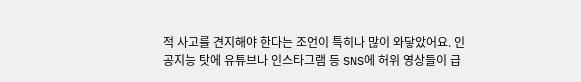적 사고를 견지해야 한다는 조언이 특히나 많이 와닿았어요. 인공지능 탓에 유튜브나 인스타그램 등 SNS에 허위 영상들이 급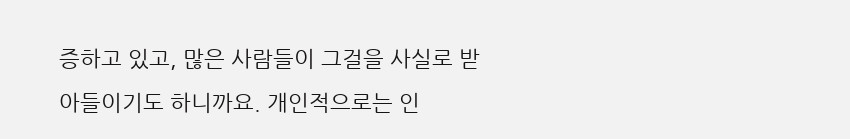증하고 있고, 많은 사람들이 그걸을 사실로 받아들이기도 하니까요. 개인적으로는 인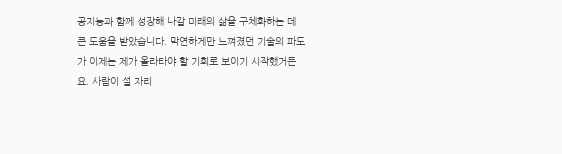공지능과 함께 성장해 나갈 미래의 삶을 구체화하는 데 큰 도움을 받았습니다. 막연하게만 느껴졌던 기술의 파도가 이제는 제가 올라타야 할 기회로 보이기 시작했거든요. 사람이 설 자리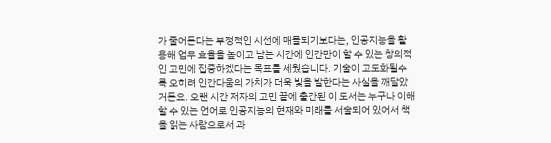가 줄어든다는 부정적인 시선에 매몰되기보다는, 인공지능을 활용해 업무 효율을 높이고 남는 시간에 인간만이 할 수 있는 창의적인 고민에 집중하겠다는 목표를 세웠습니다. 기술이 고도화될수록 오히려 인간다움의 가치가 더욱 빛을 발한다는 사실을 깨달았거든요. 오랜 시간 저자의 고민 끝에 출간된 이 도서는 누구나 이해할 수 있는 언어로 인공지능의 현재와 미래를 서술되어 있어서 책을 읽는 사람으로서 과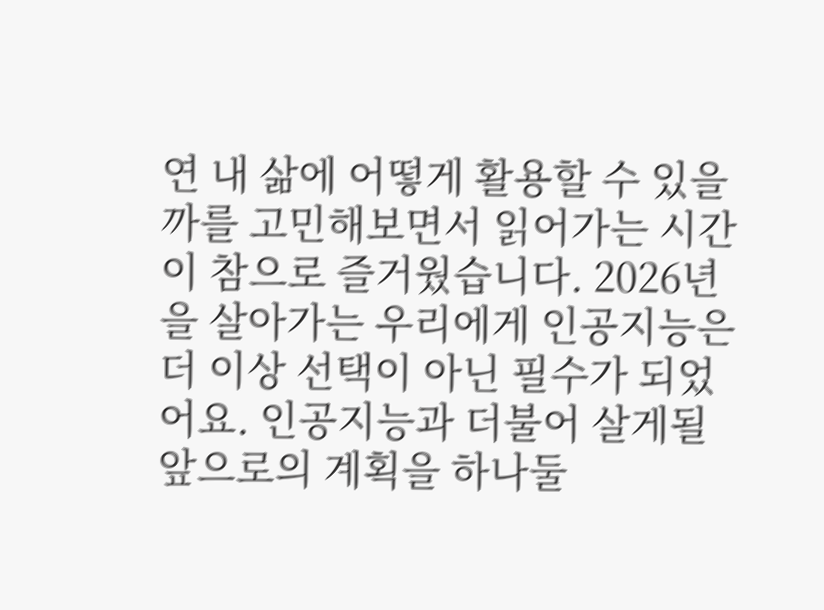연 내 삶에 어떻게 활용할 수 있을까를 고민해보면서 읽어가는 시간이 참으로 즐거웠습니다. 2026년을 살아가는 우리에게 인공지능은 더 이상 선택이 아닌 필수가 되었어요. 인공지능과 더불어 살게될 앞으로의 계획을 하나둘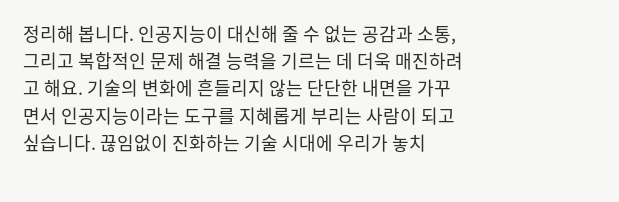정리해 봅니다. 인공지능이 대신해 줄 수 없는 공감과 소통, 그리고 복합적인 문제 해결 능력을 기르는 데 더욱 매진하려고 해요. 기술의 변화에 흔들리지 않는 단단한 내면을 가꾸면서 인공지능이라는 도구를 지혜롭게 부리는 사람이 되고 싶습니다. 끊임없이 진화하는 기술 시대에 우리가 놓치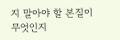지 말아야 할 본질이 무엇인지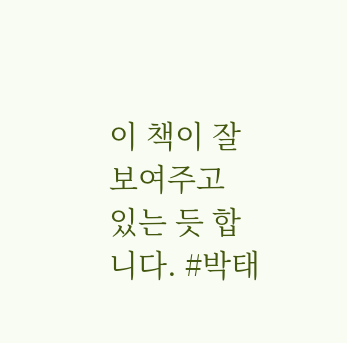이 책이 잘 보여주고 있는 듯 합니다. #박태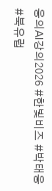웅의AI강의2026 #한빛비즈 #박태웅 #북유럽